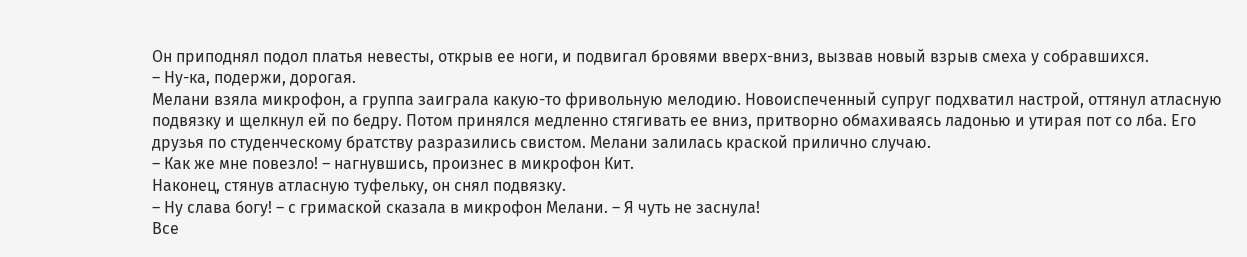Он приподнял подол платья невесты, открыв ее ноги, и подвигал бровями вверх-вниз, вызвав новый взрыв смеха у собравшихся.
– Ну-ка, подержи, дорогая.
Мелани взяла микрофон, а группа заиграла какую-то фривольную мелодию. Новоиспеченный супруг подхватил настрой, оттянул атласную подвязку и щелкнул ей по бедру. Потом принялся медленно стягивать ее вниз, притворно обмахиваясь ладонью и утирая пот со лба. Его друзья по студенческому братству разразились свистом. Мелани залилась краской прилично случаю.
– Как же мне повезло! – нагнувшись, произнес в микрофон Кит.
Наконец, стянув атласную туфельку, он снял подвязку.
– Ну слава богу! – с гримаской сказала в микрофон Мелани. – Я чуть не заснула!
Все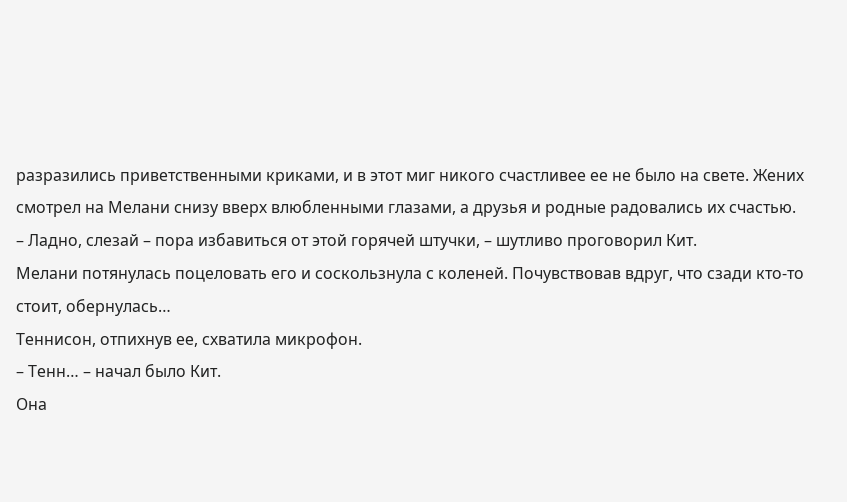разразились приветственными криками, и в этот миг никого счастливее ее не было на свете. Жених смотрел на Мелани снизу вверх влюбленными глазами, а друзья и родные радовались их счастью.
– Ладно, слезай – пора избавиться от этой горячей штучки, – шутливо проговорил Кит.
Мелани потянулась поцеловать его и соскользнула с коленей. Почувствовав вдруг, что сзади кто-то стоит, обернулась…
Теннисон, отпихнув ее, схватила микрофон.
– Тенн… – начал было Кит.
Она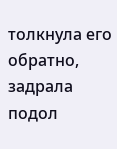толкнула его обратно, задрала подол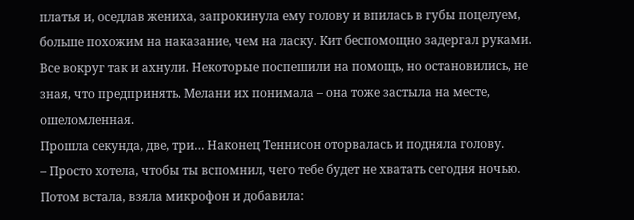платья и, оседлав жениха, запрокинула ему голову и впилась в губы поцелуем, больше похожим на наказание, чем на ласку. Кит беспомощно задергал руками. Все вокруг так и ахнули. Некоторые поспешили на помощь, но остановились, не зная, что предпринять. Мелани их понимала – она тоже застыла на месте, ошеломленная.
Прошла секунда, две, три… Наконец Теннисон оторвалась и подняла голову.
– Просто хотела, чтобы ты вспомнил, чего тебе будет не хватать сегодня ночью.
Потом встала, взяла микрофон и добавила: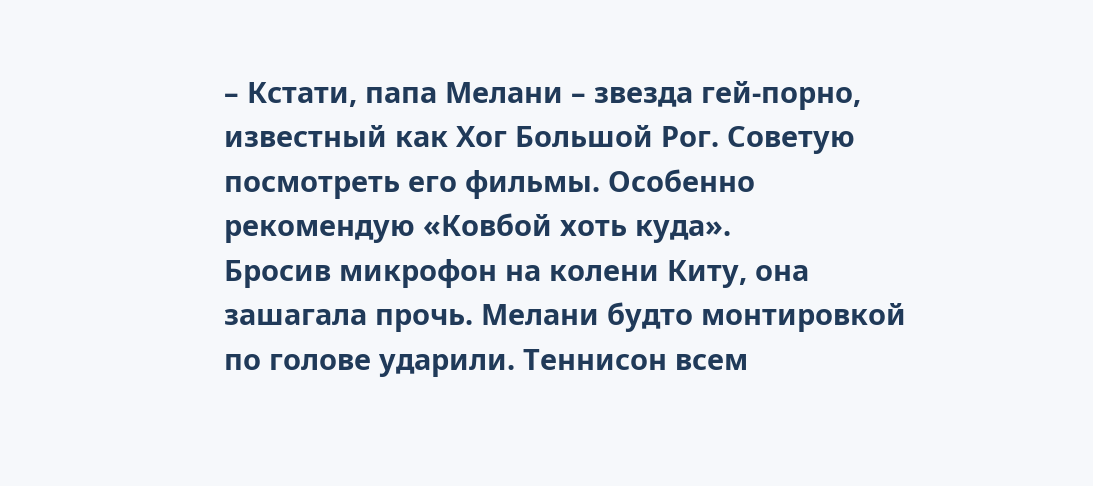– Кстати, папа Мелани – звезда гей-порно, известный как Хог Большой Рог. Советую посмотреть его фильмы. Особенно рекомендую «Ковбой хоть куда».
Бросив микрофон на колени Киту, она зашагала прочь. Мелани будто монтировкой по голове ударили. Теннисон всем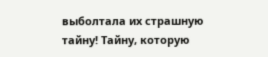выболтала их страшную тайну! Тайну, которую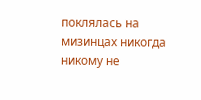поклялась на мизинцах никогда никому не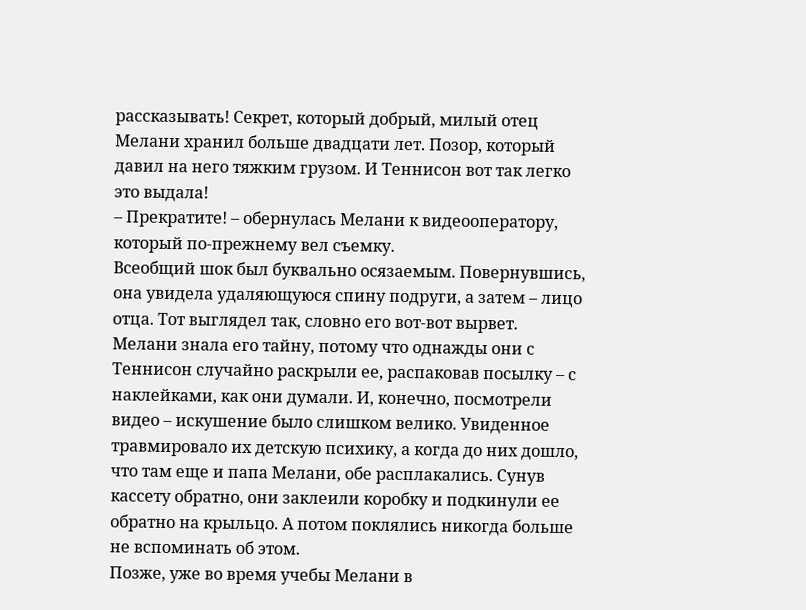рассказывать! Секрет, который добрый, милый отец Мелани хранил больше двадцати лет. Позор, который давил на него тяжким грузом. И Теннисон вот так легко это выдала!
– Прекратите! – обернулась Мелани к видеооператору, который по-прежнему вел съемку.
Всеобщий шок был буквально осязаемым. Повернувшись, она увидела удаляющуюся спину подруги, а затем – лицо отца. Тот выглядел так, словно его вот-вот вырвет.
Мелани знала его тайну, потому что однажды они с Теннисон случайно раскрыли ее, распаковав посылку – с наклейками, как они думали. И, конечно, посмотрели видео – искушение было слишком велико. Увиденное травмировало их детскую психику, а когда до них дошло, что там еще и папа Мелани, обе расплакались. Сунув кассету обратно, они заклеили коробку и подкинули ее обратно на крыльцо. А потом поклялись никогда больше не вспоминать об этом.
Позже, уже во время учебы Мелани в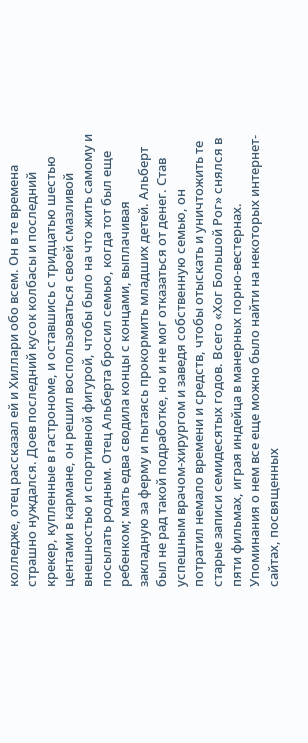колледже, отец рассказал ей и Хиллари обо всем. Он в те времена страшно нуждался. Доев последний кусок колбасы и последний крекер, купленные в гастрономе, и оставшись с тридцатью шестью центами в кармане, он решил воспользоваться своей смазливой внешностью и спортивной фигурой, чтобы было на что жить самому и посылать родным. Отец Альберта бросил семью, когда тот был еще ребенком; мать едва сводила концы с концами, выплачивая закладную за ферму и пытаясь прокормить младших детей. Альберт был не рад такой подработке, но и не мог отказаться от денег. Став успешным врачом-хирургом и заведя собственную семью, он потратил немало времени и средств, чтобы отыскать и уничтожить те старые записи семидесятых годов. Всего «Хог Большой Рог» снялся в пяти фильмах, играя индейца в манерных порно-вестернах. Упоминания о нем все еще можно было найти на некоторых интернет-сайтах, посвященных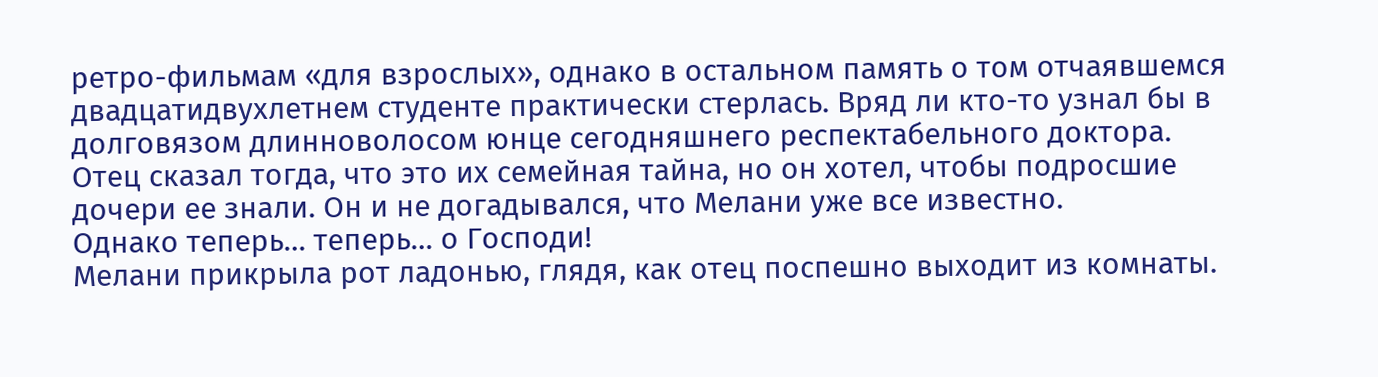ретро-фильмам «для взрослых», однако в остальном память о том отчаявшемся двадцатидвухлетнем студенте практически стерлась. Вряд ли кто-то узнал бы в долговязом длинноволосом юнце сегодняшнего респектабельного доктора.
Отец сказал тогда, что это их семейная тайна, но он хотел, чтобы подросшие дочери ее знали. Он и не догадывался, что Мелани уже все известно.
Однако теперь… теперь… о Господи!
Мелани прикрыла рот ладонью, глядя, как отец поспешно выходит из комнаты.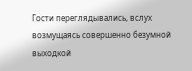Гости переглядывались, вслух возмущаясь совершенно безумной выходкой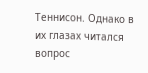Теннисон. Однако в их глазах читался вопрос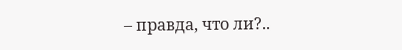– правда, что ли?..